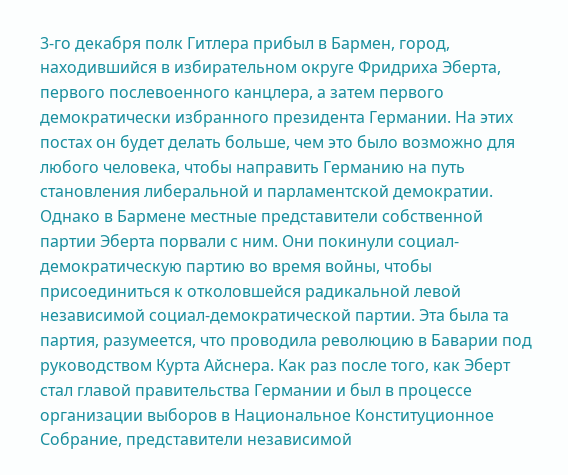3‑го декабря полк Гитлера прибыл в Бармен, город, находившийся в избирательном округе Фридриха Эберта, первого послевоенного канцлера, а затем первого демократически избранного президента Германии. На этих постах он будет делать больше, чем это было возможно для любого человека, чтобы направить Германию на путь становления либеральной и парламентской демократии. Однако в Бармене местные представители собственной партии Эберта порвали с ним. Они покинули социал-демократическую партию во время войны, чтобы присоединиться к отколовшейся радикальной левой независимой социал-демократической партии. Эта была та партия, разумеется, что проводила революцию в Баварии под руководством Курта Айснера. Как раз после того, как Эберт стал главой правительства Германии и был в процессе организации выборов в Национальное Конституционное Собрание, представители независимой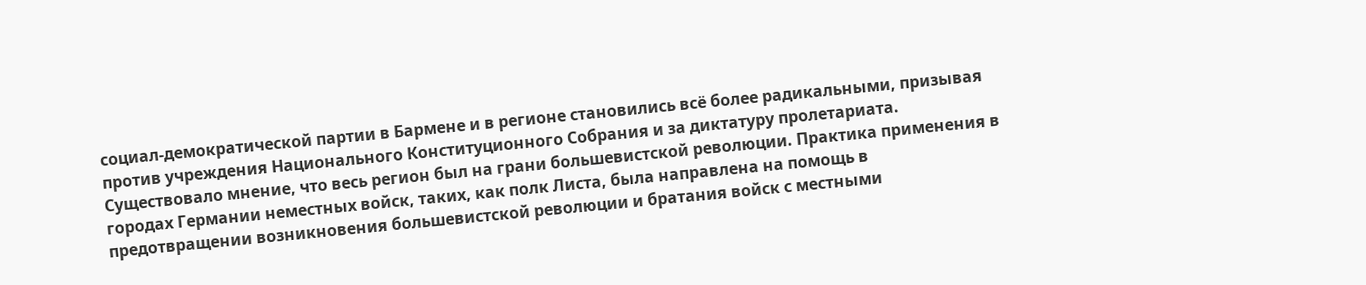социал-демократической партии в Бармене и в регионе становились всё более радикальными, призывая против учреждения Национального Конституционного Собрания и за диктатуру пролетариата. Существовало мнение, что весь регион был на грани большевистской революции. Практика применения в городах Германии неместных войск, таких, как полк Листа, была направлена на помощь в предотвращении возникновения большевистской революции и братания войск с местными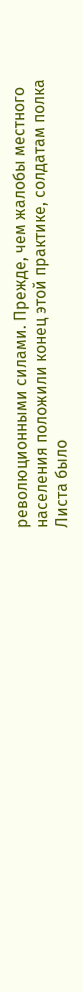революционными силами. Прежде, чем жалобы местного населения положили конец этой практике, солдатам полка Листа было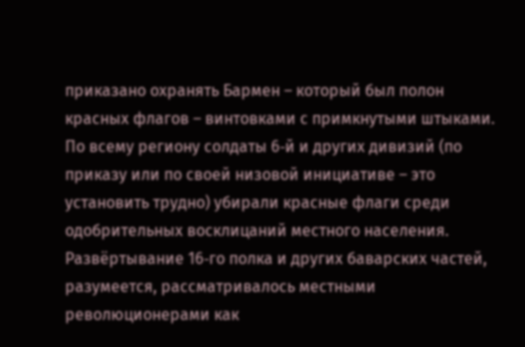приказано охранять Бармен – который был полон красных флагов – винтовками с примкнутыми штыками. По всему региону солдаты 6‑й и других дивизий (по приказу или по своей низовой инициативе – это установить трудно) убирали красные флаги среди одобрительных восклицаний местного населения. Развёртывание 16‑го полка и других баварских частей, разумеется, рассматривалось местными революционерами как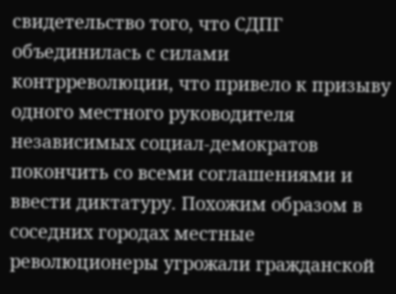свидетельство того, что СДПГ объединилась с силами контрреволюции, что привело к призыву одного местного руководителя независимых социал-демократов покончить со всеми соглашениями и ввести диктатуру. Похожим образом в соседних городах местные революционеры угрожали гражданской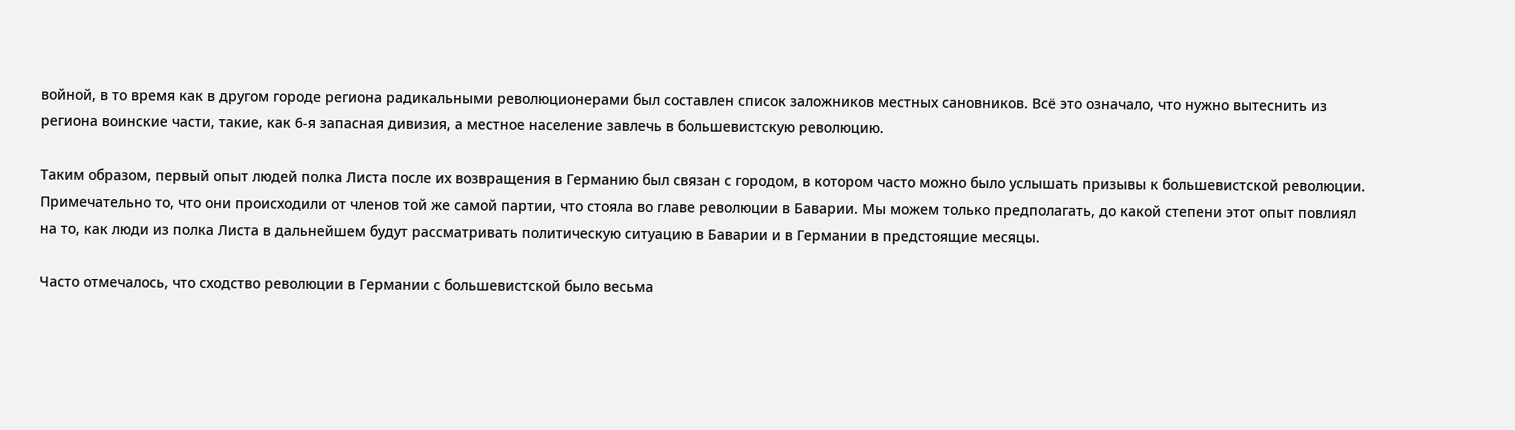войной, в то время как в другом городе региона радикальными революционерами был составлен список заложников местных сановников. Всё это означало, что нужно вытеснить из региона воинские части, такие, как 6-я запасная дивизия, а местное население завлечь в большевистскую революцию.

Таким образом, первый опыт людей полка Листа после их возвращения в Германию был связан с городом, в котором часто можно было услышать призывы к большевистской революции. Примечательно то, что они происходили от членов той же самой партии, что стояла во главе революции в Баварии. Мы можем только предполагать, до какой степени этот опыт повлиял на то, как люди из полка Листа в дальнейшем будут рассматривать политическую ситуацию в Баварии и в Германии в предстоящие месяцы.

Часто отмечалось, что сходство революции в Германии с большевистской было весьма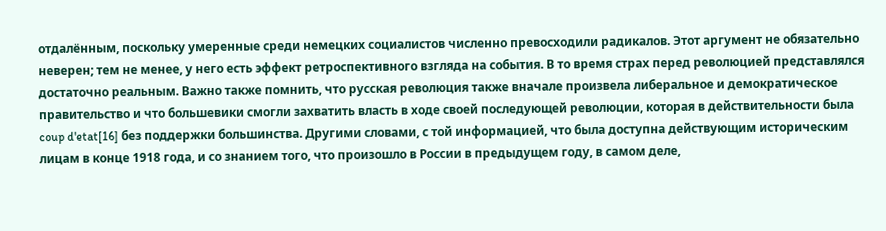отдалённым, поскольку умеренные среди немецких социалистов численно превосходили радикалов. Этот аргумент не обязательно неверен; тем не менее, у него есть эффект ретроспективного взгляда на события. В то время страх перед революцией представлялся достаточно реальным. Важно также помнить, что русская революция также вначале произвела либеральное и демократическое правительство и что большевики смогли захватить власть в ходе своей последующей революции, которая в действительности была coup d'etat[16] без поддержки большинства. Другими словами, с той информацией, что была доступна действующим историческим лицам в конце 1918 года, и со знанием того, что произошло в России в предыдущем году, в самом деле,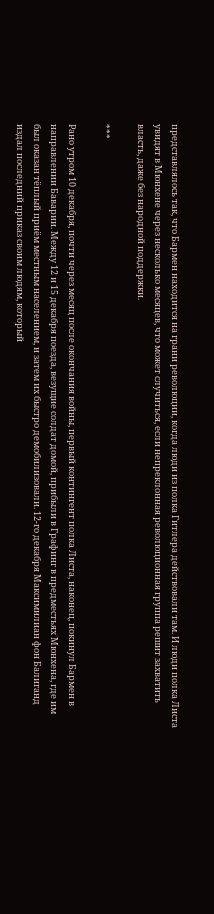представлялось так, что Бармен находится на грани революции, когда люди из полка Гитлера действовали там. И люди полка Листа увидят в Мюнхене через несколько месяцев, что может случиться, если непреклонная революционная группа решит захватить власть, даже без народной поддержки.

***

Рано утром 10 декабря, почти через месяц после окончания войны, первый контингент полка Листа, наконец, покинул Бармен в направлении Баварии. Между 12 и 15 декабря поезда, везущие солдат домой, прибыли в Графинг в предместьях Мюнхена, где им был оказан тёплый приём местным населением, и затем их быстро демобилизовали. 12-го декабря Максимилиан фон Балиганд издал последний приказ своим людям, который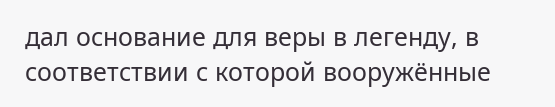дал основание для веры в легенду, в соответствии с которой вооружённые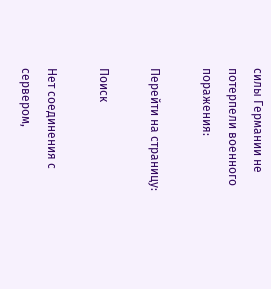силы Германии не потерпели военного поражения:

Перейти на страницу:

Поиск

Нет соединения с сервером,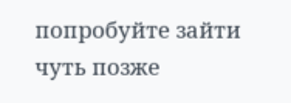попробуйте зайти чуть позже